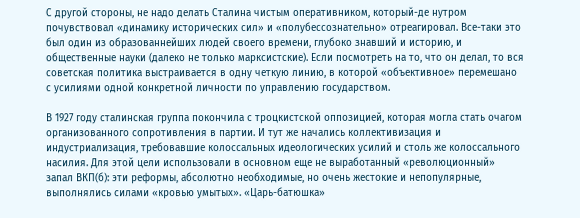С другой стороны, не надо делать Сталина чистым оперативником, который-де нутром почувствовал «динамику исторических сил» и «полубессознательно» отреагировал. Все-таки это был один из образованнейших людей своего времени, глубоко знавший и историю, и общественные науки (далеко не только марксистские). Если посмотреть на то, что он делал, то вся советская политика выстраивается в одну четкую линию, в которой «объективное» перемешано с усилиями одной конкретной личности по управлению государством.

В 1927 году сталинская группа покончила с троцкистской оппозицией, которая могла стать очагом организованного сопротивления в партии. И тут же начались коллективизация и индустриализация, требовавшие колоссальных идеологических усилий и столь же колоссального насилия. Для этой цели использовали в основном еще не выработанный «революционный» запал ВКП(б): эти реформы, абсолютно необходимые, но очень жестокие и непопулярные, выполнялись силами «кровью умытых». «Царь-батюшка»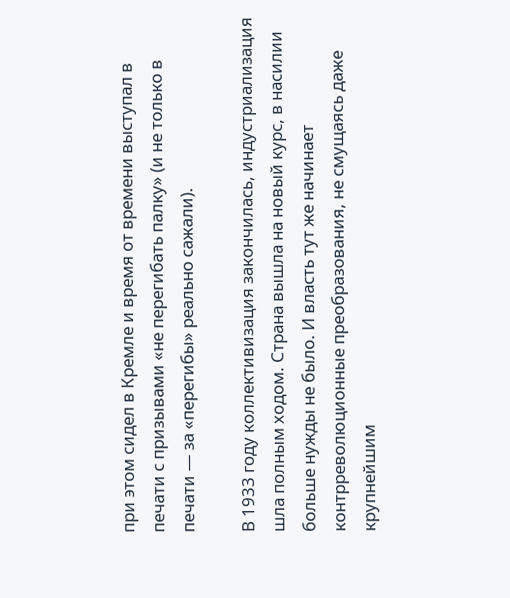при этом сидел в Кремле и время от времени выступал в печати с призывами «не перегибать палку» (и не только в печати — за «перегибы» реально сажали).

В 1933 году коллективизация закончилась, индустриализация шла полным ходом. Страна вышла на новый курс, в насилии больше нужды не было. И власть тут же начинает контрреволюционные преобразования, не смущаясь даже крупнейшим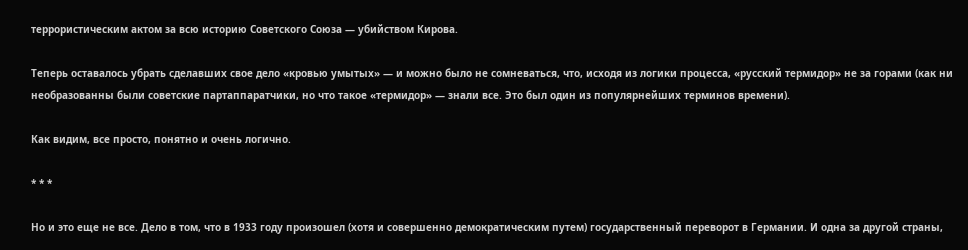террористическим актом за всю историю Советского Союза — убийством Кирова.

Теперь оставалось убрать сделавших свое дело «кровью умытых» — и можно было не сомневаться, что, исходя из логики процесса, «русский термидор» не за горами (как ни необразованны были советские партаппаратчики, но что такое «термидор» — знали все. Это был один из популярнейших терминов времени).

Как видим, все просто, понятно и очень логично.

* * *

Но и это еще не все. Дело в том, что в 1933 году произошел (хотя и совершенно демократическим путем) государственный переворот в Германии. И одна за другой страны,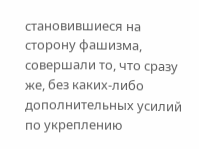становившиеся на сторону фашизма, совершали то, что сразу же, без каких-либо дополнительных усилий по укреплению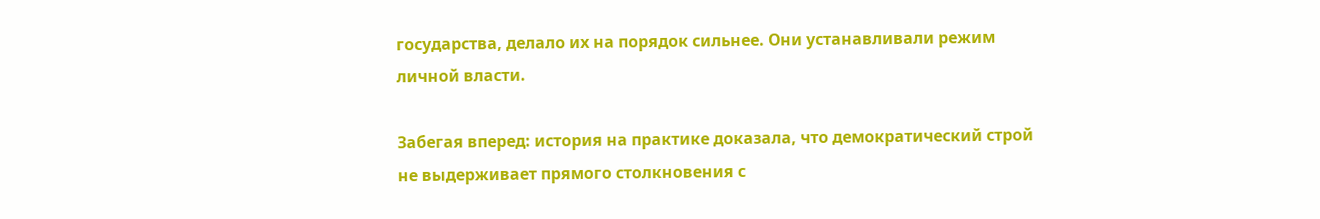государства, делало их на порядок сильнее. Они устанавливали режим личной власти.

Забегая вперед: история на практике доказала, что демократический строй не выдерживает прямого столкновения с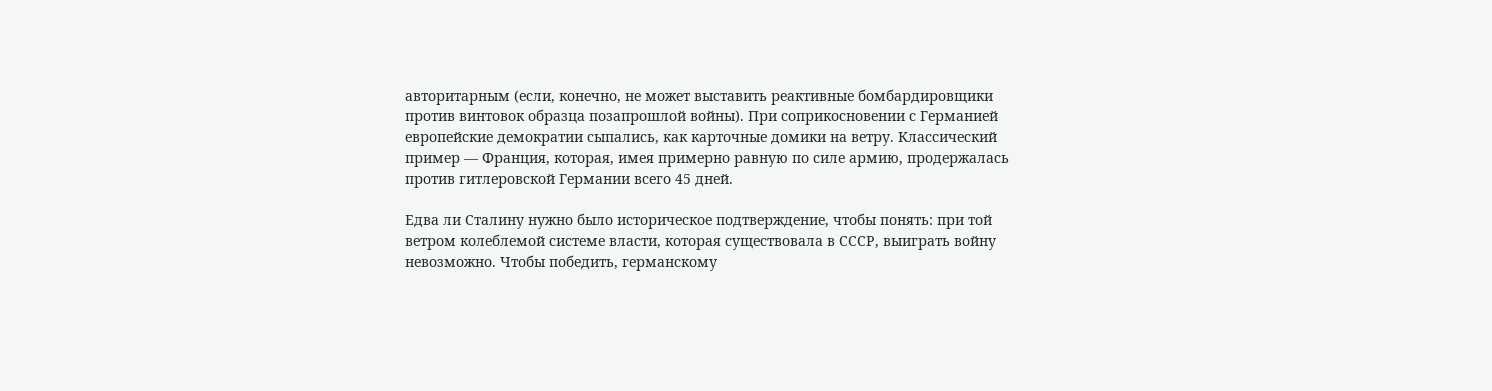авторитарным (если, конечно, не может выставить реактивные бомбардировщики против винтовок образца позапрошлой войны). При соприкосновении с Германией европейские демократии сыпались, как карточные домики на ветру. Классический пример — Франция, которая, имея примерно равную по силе армию, продержалась против гитлеровской Германии всего 45 дней.

Едва ли Сталину нужно было историческое подтверждение, чтобы понять: при той ветром колеблемой системе власти, которая существовала в СССР, выиграть войну невозможно. Чтобы победить, германскому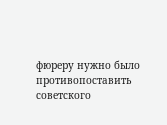фюреру нужно было противопоставить советского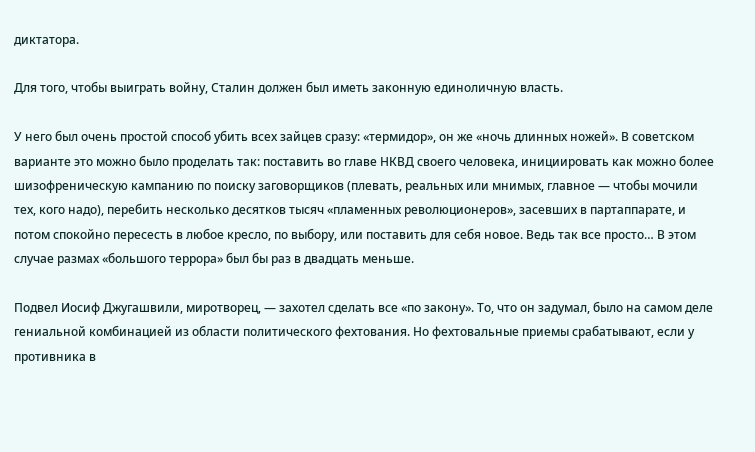диктатора.

Для того, чтобы выиграть войну, Сталин должен был иметь законную единоличную власть.

У него был очень простой способ убить всех зайцев сразу: «термидор», он же «ночь длинных ножей». В советском варианте это можно было проделать так: поставить во главе НКВД своего человека, инициировать как можно более шизофреническую кампанию по поиску заговорщиков (плевать, реальных или мнимых, главное — чтобы мочили тех, кого надо), перебить несколько десятков тысяч «пламенных революционеров», засевших в партаппарате, и потом спокойно пересесть в любое кресло, по выбору, или поставить для себя новое. Ведь так все просто… В этом случае размах «большого террора» был бы раз в двадцать меньше.

Подвел Иосиф Джугашвили, миротворец, — захотел сделать все «по закону». То, что он задумал, было на самом деле гениальной комбинацией из области политического фехтования. Но фехтовальные приемы срабатывают, если у противника в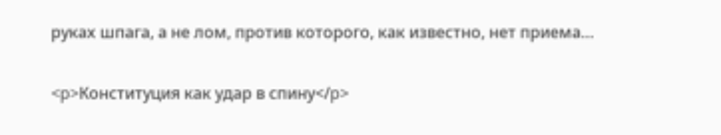руках шпага, а не лом, против которого, как известно, нет приема…

<p>Конституция как удар в спину</p>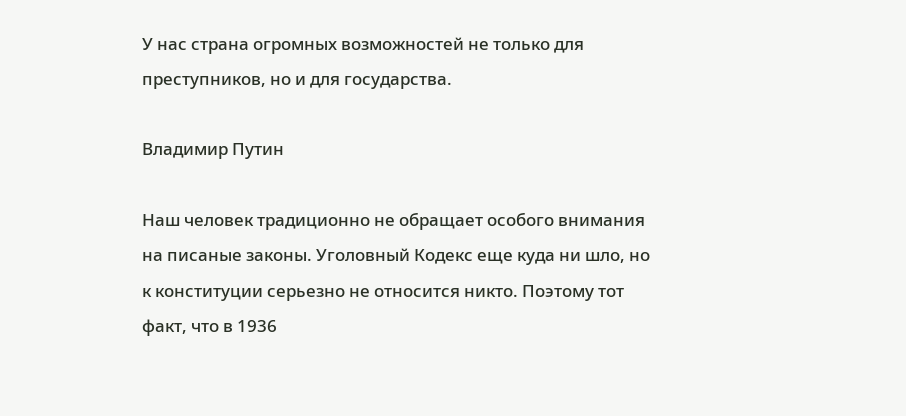У нас страна огромных возможностей не только для преступников, но и для государства.

Владимир Путин

Наш человек традиционно не обращает особого внимания на писаные законы. Уголовный Кодекс еще куда ни шло, но к конституции серьезно не относится никто. Поэтому тот факт, что в 1936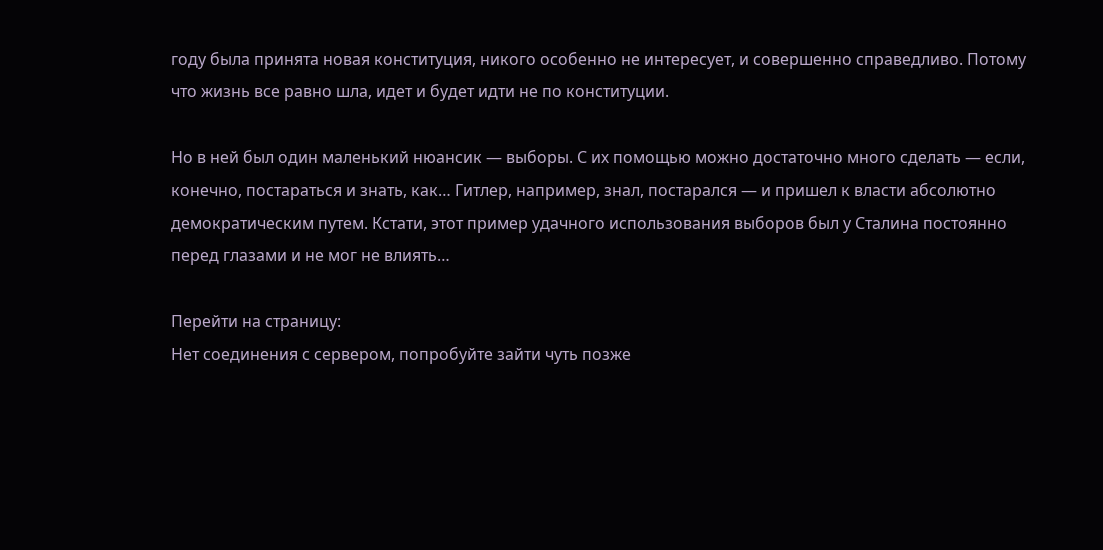году была принята новая конституция, никого особенно не интересует, и совершенно справедливо. Потому что жизнь все равно шла, идет и будет идти не по конституции.

Но в ней был один маленький нюансик — выборы. С их помощью можно достаточно много сделать — если, конечно, постараться и знать, как… Гитлер, например, знал, постарался — и пришел к власти абсолютно демократическим путем. Кстати, этот пример удачного использования выборов был у Сталина постоянно перед глазами и не мог не влиять…

Перейти на страницу:
Нет соединения с сервером, попробуйте зайти чуть позже